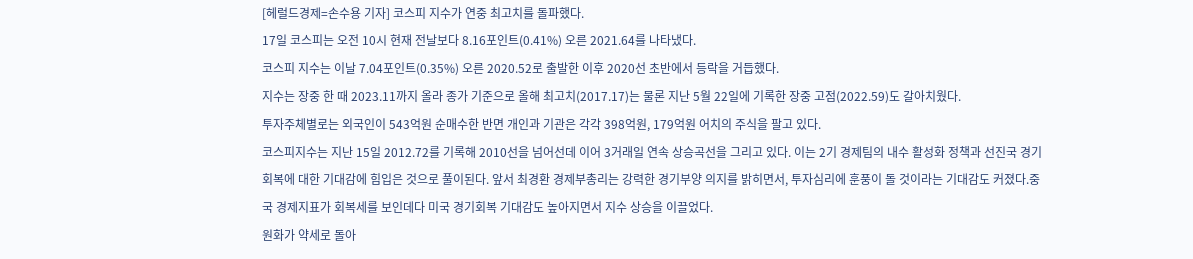[헤럴드경제=손수용 기자] 코스피 지수가 연중 최고치를 돌파했다.
17일 코스피는 오전 10시 현재 전날보다 8.16포인트(0.41%) 오른 2021.64를 나타냈다.
코스피 지수는 이날 7.04포인트(0.35%) 오른 2020.52로 출발한 이후 2020선 초반에서 등락을 거듭했다.
지수는 장중 한 때 2023.11까지 올라 종가 기준으로 올해 최고치(2017.17)는 물론 지난 5월 22일에 기록한 장중 고점(2022.59)도 갈아치웠다.
투자주체별로는 외국인이 543억원 순매수한 반면 개인과 기관은 각각 398억원, 179억원 어치의 주식을 팔고 있다.
코스피지수는 지난 15일 2012.72를 기록해 2010선을 넘어선데 이어 3거래일 연속 상승곡선을 그리고 있다. 이는 2기 경제팀의 내수 활성화 정책과 선진국 경기회복에 대한 기대감에 힘입은 것으로 풀이된다. 앞서 최경환 경제부총리는 강력한 경기부양 의지를 밝히면서, 투자심리에 훈풍이 돌 것이라는 기대감도 커졌다.중국 경제지표가 회복세를 보인데다 미국 경기회복 기대감도 높아지면서 지수 상승을 이끌었다.
원화가 약세로 돌아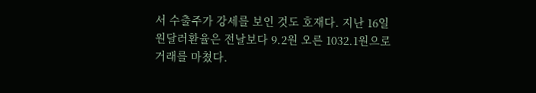서 수출주가 강세를 보인 것도 호재다. 지난 16일 원달러환율은 전날보다 9.2원 오른 1032.1원으로 거래를 마쳤다.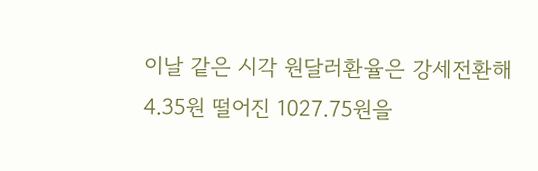이날 같은 시각 원달러환율은 강세전환해 4.35원 떨어진 1027.75원을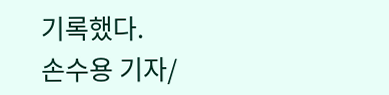기록했다.
손수용 기자/